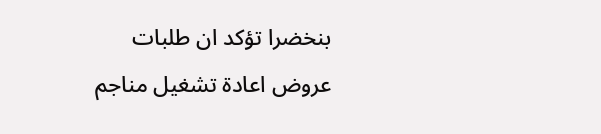بنخضرا تؤكد ان طلبات عروض اعادة تشغيل مناجم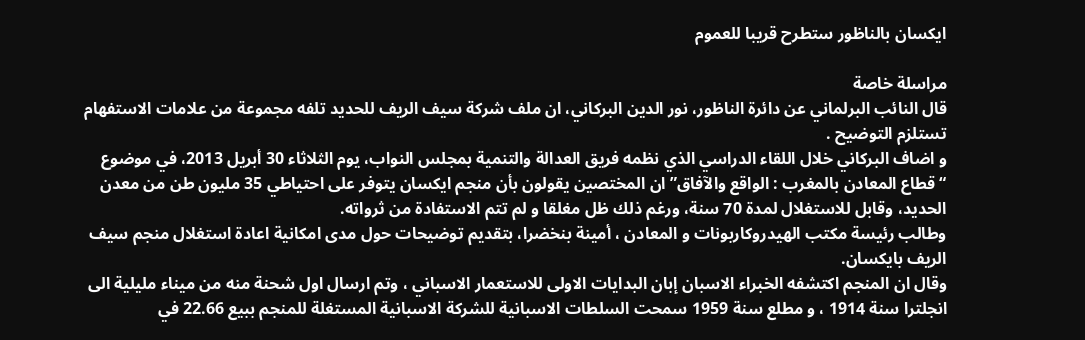ايكسان بالناظور ستطرح قريبا للعموم

مراسلة خاصة
قال النائب البرلماني عن دائرة الناظور، نور الدين البركاني، ان ملف شركة سيف الريف للحديد تلفه مجموعة من علامات الاستفهام تستلزم التوضيح .
و اضاف البركاني خلال اللقاء الدراسي الذي نظمه فريق العدالة والتنمية بمجلس النواب، يوم الثلاثاء 30 أبريل 2013، في موضوع “قطاع المعادن بالمغرب : الواقع والآفاق” ان المختصين يقولون بأن منجم ايكسان يتوفر على احتياطي 35 مليون طن من معدن الحديد، وقابل للاستغلال لمدة 70 سنة، ورغم ذلك ظل مغلقا و لم تتم الاستفادة من ثرواته.
وطالب رئيسة مكتب الهيدروكاربونات و المعادن ، أمينة بنخضرا، بتقديم توضيحات حول مدى امكانية اعادة استغلال منجم سيف الريف بايكسان.
وقال ان المنجم اكتشفه الخبراء الاسبان إبان البدايات الاولى للاستعمار الاسباني ، وتم ارسال اول شحنة منه من ميناء مليلية الى انجلترا سنة 1914 ، و مطلع سنة 1959 سمحت السلطات الاسبانية للشركة الاسبانية المستغلة للمنجم ببيع 22.66 في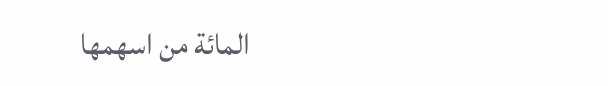المائة من اسهمها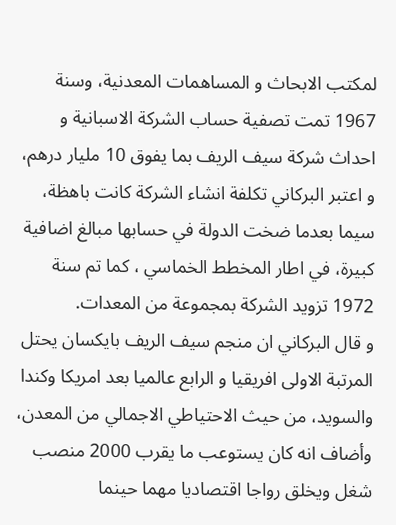لمكتب الابحاث و المساهمات المعدنية، وسنة 1967 تمت تصفية حساب الشركة الاسبانية و احداث شركة سيف الريف بما يفوق 10 مليار درهم، و اعتبر البركاني تكلفة انشاء الشركة كانت باهظة، سيما بعدما ضخت الدولة في حسابها مبالغ اضافية كبيرة، في اطار المخطط الخماسي ، كما تم سنة 1972 تزويد الشركة بمجموعة من المعدات.
و قال البركاني ان منجم سيف الريف بايكسان يحتل المرتبة الاولى افريقيا و الرابع عالميا بعد امريكا وكندا والسويد، من حيث الاحتياطي الاجمالي من المعدن، وأضاف انه كان يستوعب ما يقرب 2000 منصب شغل ويخلق رواجا اقتصاديا مهما حينما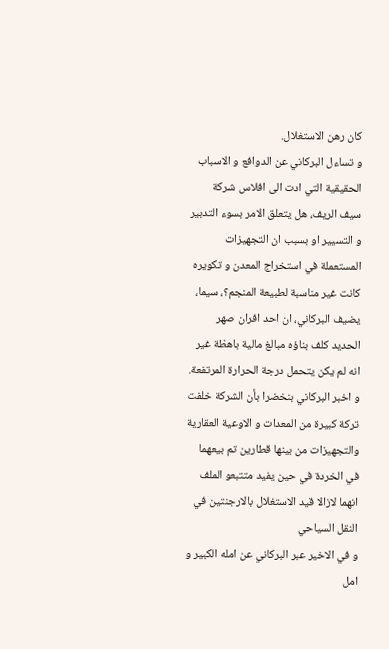كان رهن الاستغلال.
و تساءل البركاني عن الدوافع و الاسباب الحقيقية التي ادت الى افلاس شركة سيف الريف، هل يتعلق الامر بسوء التدبير و التسيير او بسبب ان التجهيزات المستعملة في استخراج المعدن و تكويره كانت غير مناسبة لطبيعة المنجم؟، سيما، يضيف البركاني، ان احد افران صهر الحديد كلف بناؤه مبالغ مالية باهظة غير انه لم يكن يتحمل درجة الحرارة المرتفعة.
و اخبر البركاني بنخضرا بأن الشركة خلفت تركة كبيرة من المعدات و الاوعية العقارية والتجهيزات من بينها قطارين تم بيعهما في الخردة في حين يفيد متتبعو الملف انهما لازالا قيد الاستغلال بالارجنتين في النقل السياحي
و في الاخير عبر البركاني عن امله الكبير و امل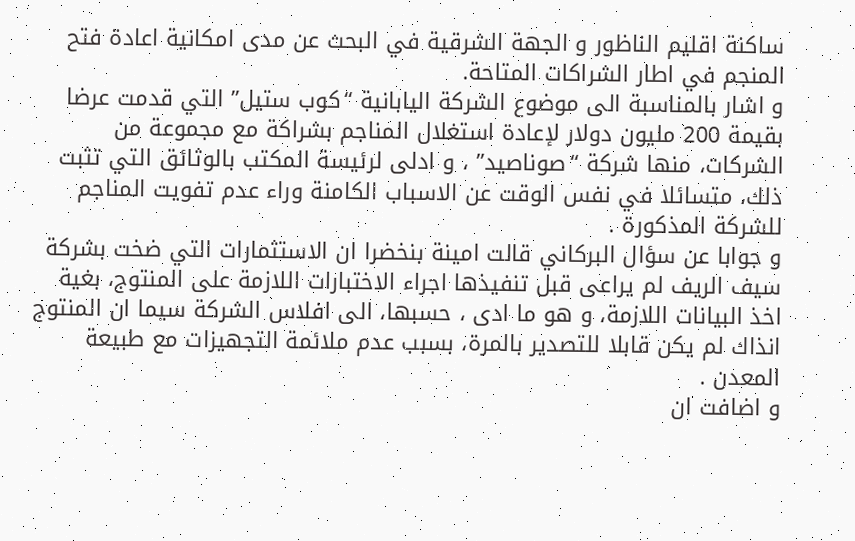ساكنة اقليم الناظور و الجهة الشرقية في البحث عن مدى امكانية اعادة فتح المنجم في اطار الشراكات المتاحة.
و اشار بالمناسبة الى موضوع الشركة اليابانية “كوب ستيل” التي قدمت عرضا بقيمة 200 مليون دولار لإعادة استغلال المناجم بشراكة مع مجموعة من الشركات، منها شركة “صوناصيد” ، و ادلى لرئيسة المكتب بالوثائق التي تثبت ذلك، متسائلا في نفس الوقت عن الاسباب الكامنة وراء عدم تفويت المناجم للشركة المذكورة .
و جوابا عن سؤال البركاني قالت امينة بنخضرا ان الاستثمارات التي ضخت بشركة سيف الريف لم يراعى قبل تنفيذها اجراء الاختبارات اللازمة على المنتوج، بغية اخذ البيانات اللازمة، و هو ما ادى ، حسبها، الى افلاس الشركة سيما ان المنتوج انذاك لم يكن قابلا للتصدير بالمرة، بسبب عدم ملائمة التجهيزات مع طبيعة المعدن .
و اضافت ان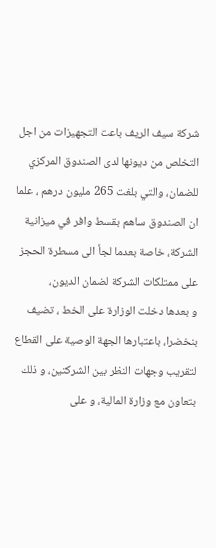شركة سيف الريف باعت التجهيزات من اجل التخلص من ديونها لدى الصندوق المركزي للضمان، والتي بلغت 265 مليون درهم ، علما ان الصندوق ساهم بقسط وافر في ميزانية الشركة، خاصة بعدما لجأ الى مسطرة الحجز على ممتلكات الشركة لضمان الديون،
و بعدها دخلت الوزارة على الخط ، تضيف بنخضرا، باعتبارها الجهة الوصية على القطاع لتقريب وجهات النظر بين الشركتين، و ذلك بتعاون مع وزارة المالية، و على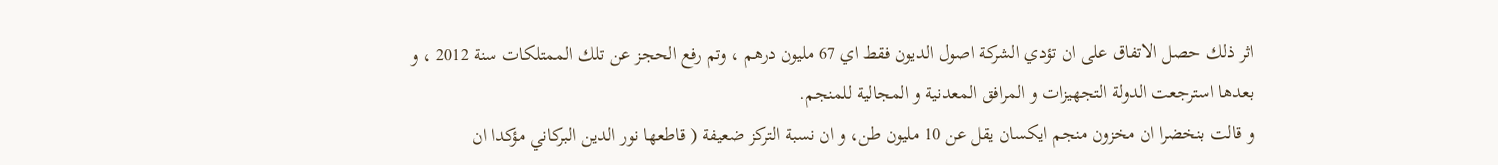اثر ذلك حصل الاتفاق على ان تؤدي الشركة اصول الديون فقط اي 67 مليون درهم ، وتم رفع الحجز عن تلك الممتلكات سنة 2012 ، و بعدها استرجعت الدولة التجهيزات و المرافق المعدنية و المجالية للمنجم.
و قالت بنخضرا ان مخزون منجم ايكسان يقل عن 10 مليون طن، و ان نسبة التركز ضعيفة ( قاطعها نور الدين البركاني مؤكدا ان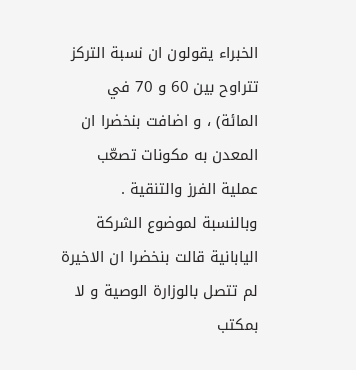الخبراء يقولون ان نسبة التركز تتراوح بين 60 و 70 في المائة) ، و اضافت بنخضرا ان المعدن به مكونات تصعّب عملية الفرز والتنقية .
وبالنسبة لموضوع الشركة اليابانية قالت بنخضرا ان الاخيرة لم تتصل بالوزارة الوصية و لا بمكتب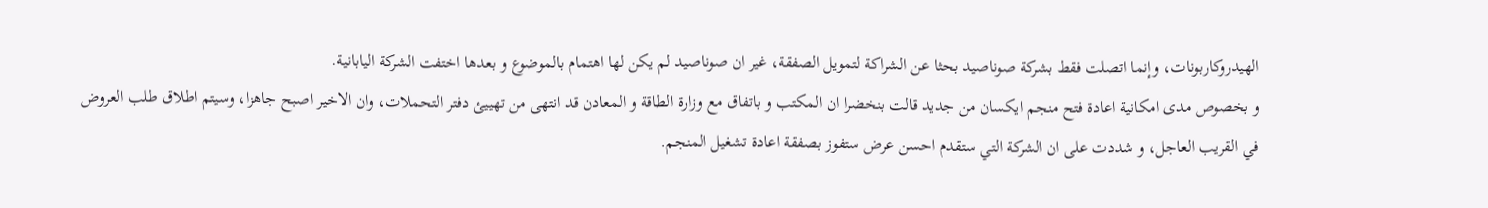الهيدروكاربونات، وإنما اتصلت فقط بشركة صوناصيد بحثا عن الشراكة لتمويل الصفقة، غير ان صوناصيد لم يكن لها اهتمام بالموضوع و بعدها اختفت الشركة اليابانية.
و بخصوص مدى امكانية اعادة فتح منجم ايكسان من جديد قالت بنخضرا ان المكتب و باتفاق مع وزارة الطاقة و المعادن قد انتهى من تهييئ دفتر التحملات، وان الاخير اصبح جاهزا، وسيتم اطلاق طلب العروض في القريب العاجل، و شددت على ان الشركة التي ستقدم احسن عرض ستفوز بصفقة اعادة تشغيل المنجم.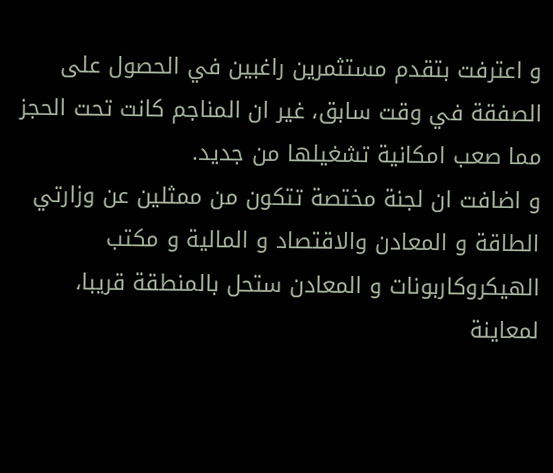و اعترفت بتقدم مستثمرين راغبين في الحصول على الصفقة في وقت سابق، غير ان المناجم كانت تحت الحجز مما صعب امكانية تشغيلها من جديد.
و اضافت ان لجنة مختصة تتكون من ممثلين عن وزارتي الطاقة و المعادن والاقتصاد و المالية و مكتب الهيكروكاربونات و المعادن ستحل بالمنطقة قريبا، لمعاينة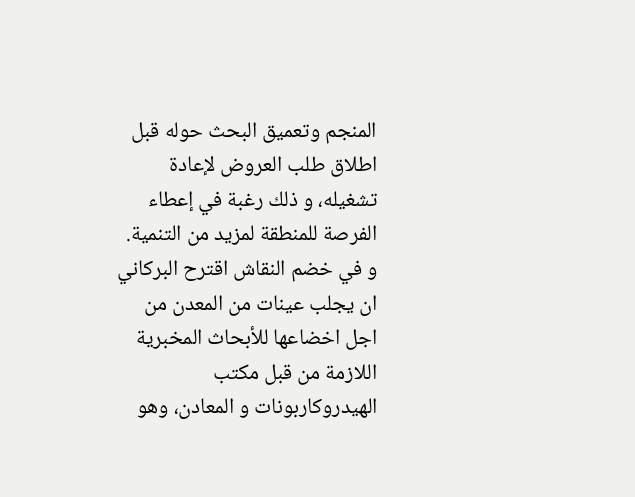المنجم وتعميق البحث حوله قبل اطلاق طلب العروض لإعادة تشغيله، و ذلك رغبة في إعطاء الفرصة للمنطقة لمزيد من التنمية.
و في خضم النقاش اقترح البركاني ان يجلب عينات من المعدن من اجل اخضاعها للأبحاث المخبرية اللازمة من قبل مكتب الهيدروكاربونات و المعادن، وهو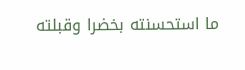ما استحسنته بخضرا وقبلته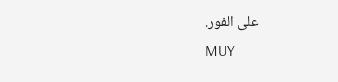على الفور.
MUY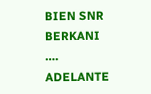BIEN SNR BERKANI …. ADELANTE